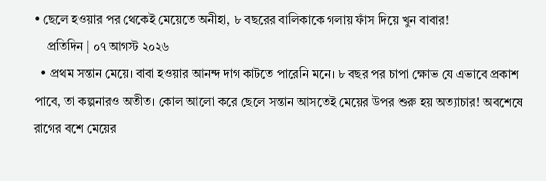• ছেলে হওয়ার পর থেকেই মেয়েতে অনীহা, ৮ বছরের বালিকাকে গলায় ফাঁস দিয়ে খুন বাবার!
    প্রতিদিন | ০৭ আগস্ট ২০২৬
  • প্রথম সন্তান মেয়ে। বাবা হওয়ার আনন্দ দাগ কাটতে পারেনি মনে। ৮ বছর পর চাপা ক্ষোভ যে এভাবে প্রকাশ পাবে, তা কল্পনারও অতীত। কোল আলো করে ছেলে সন্তান আসতেই মেয়ের উপর শুরু হয় অত্যাচার! অবশেষে রাগের বশে মেয়ের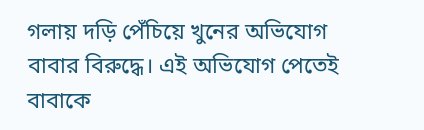গলায় দড়ি পেঁচিয়ে খুনের অভিযোগ বাবার বিরুদ্ধে। এই অভিযোগ পেতেই বাবাকে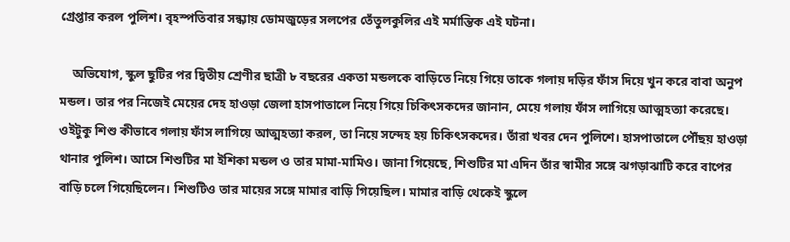গ্রেপ্তার করল পুলিশ। বৃহস্পতিবার সন্ধ্যায় ডোমজুড়ের সলপের তেঁতুলকুলির এই মর্মান্তিক এই ঘটনা।

    অভিযোগ, স্কুল ছুটির পর দ্বিতীয় শ্রেণীর ছাত্রী ৮ বছরের একতা মন্ডলকে বাড়িতে নিয়ে গিয়ে তাকে গলায় দড়ির ফাঁস দিয়ে খুন করে বাবা অনুপ মন্ডল। তার পর নিজেই মেয়ের দেহ হাওড়া জেলা হাসপাতালে নিয়ে গিয়ে চিকিৎসকদের জানান, মেয়ে গলায় ফাঁস লাগিয়ে আত্মহত্যা করেছে। ওইটুকু শিশু কীভাবে গলায় ফাঁস লাগিয়ে আত্মহত্যা করল, তা নিয়ে সন্দেহ হয় চিকিৎসকদের। তাঁরা খবর দেন পুলিশে। হাসপাতালে পৌঁছয় হাওড়া থানার পুলিশ। আসে শিশুটির মা ইশিকা মন্ডল ও তার মামা-মামিও। জানা গিয়েছে, শিশুটির মা এদিন তাঁর স্বামীর সঙ্গে ঝগড়াঝাটি করে বাপের বাড়ি চলে গিয়েছিলেন। শিশুটিও তার মায়ের সঙ্গে মামার বাড়ি গিয়েছিল। মামার বাড়ি থেকেই স্কুলে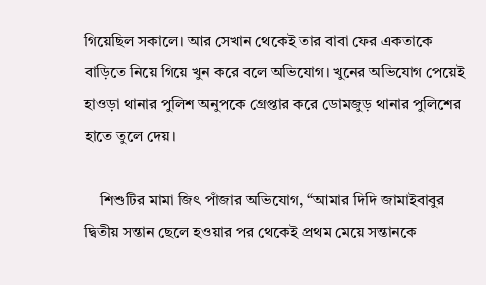গিয়েছিল সকালে। আর সেখান থেকেই তার বাবা ফের একতাকে বাড়িতে নিয়ে গিয়ে খুন করে বলে অভিযোগ। খুনের অভিযোগ পেয়েই হাওড়া থানার পুলিশ অনুপকে গ্রেপ্তার করে ডোমজুড় থানার পুলিশের হাতে তুলে দেয়।

    শিশুটির মামা জিৎ পাঁজার অভিযোগ, “আমার দিদি জামাইবাবুর দ্বিতীয় সন্তান ছেলে হওয়ার পর থেকেই প্রথম মেয়ে সন্তানকে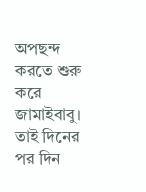অপছন্দ করতে শুরু করে জামাইবাবু। তাই দিনের পর দিন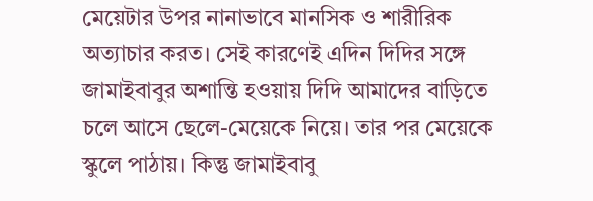মেয়েটার উপর নানাভাবে মানসিক ও শারীরিক অত্যাচার করত। সেই কারণেই এদিন দিদির সঙ্গে জামাইবাবুর অশান্তি হওয়ায় দিদি আমাদের বাড়িতে চলে আসে ছেলে-মেয়েকে নিয়ে। তার পর মেয়েকে স্কুলে পাঠায়। কিন্তু জামাইবাবু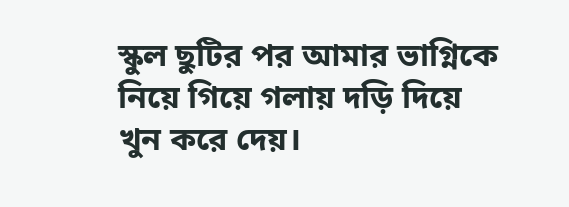স্কুল ছুটির পর আমার ভাগ্নিকে নিয়ে গিয়ে গলায় দড়ি দিয়ে খুন করে দেয়।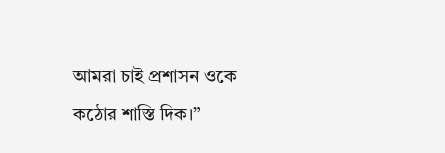আমরা চাই প্রশাসন ওকে কঠোর শাস্তি দিক।”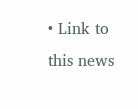• Link to this news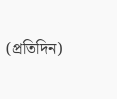(প্রতিদিন)